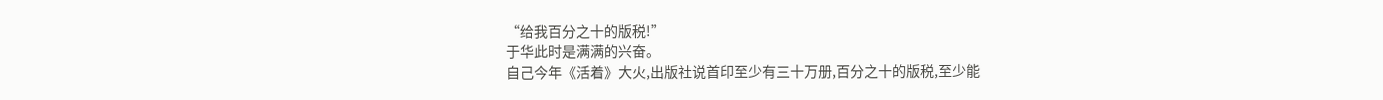“给我百分之十的版税!”
于华此时是满满的兴奋。
自己今年《活着》大火,出版社说首印至少有三十万册,百分之十的版税,至少能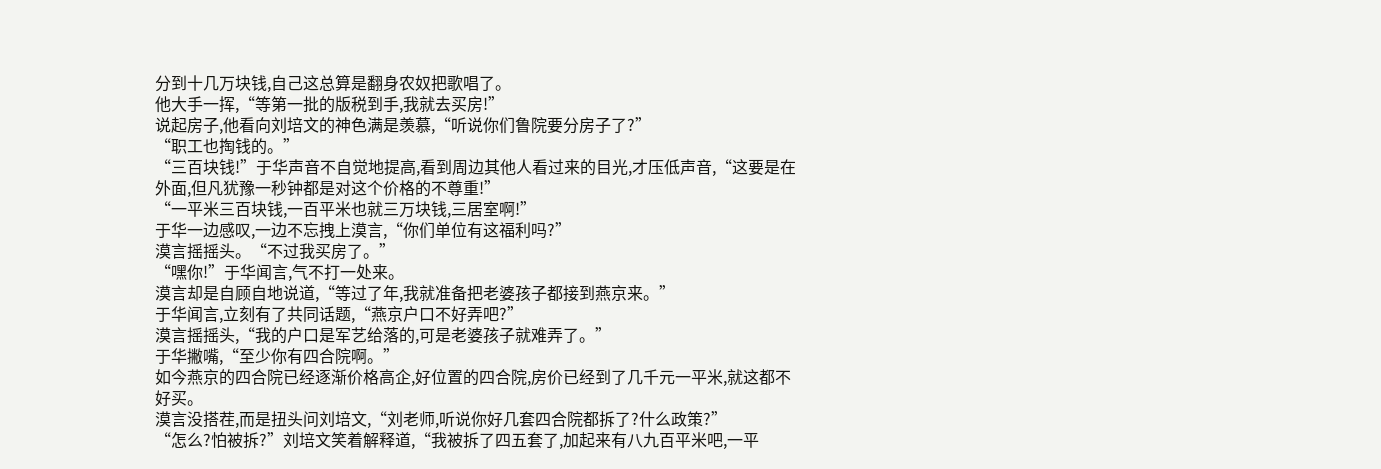分到十几万块钱,自己这总算是翻身农奴把歌唱了。
他大手一挥,“等第一批的版税到手,我就去买房!”
说起房子,他看向刘培文的神色满是羡慕,“听说你们鲁院要分房子了?”
“职工也掏钱的。”
“三百块钱!”于华声音不自觉地提高,看到周边其他人看过来的目光,才压低声音,“这要是在外面,但凡犹豫一秒钟都是对这个价格的不尊重!”
“一平米三百块钱,一百平米也就三万块钱,三居室啊!”
于华一边感叹,一边不忘拽上漠言,“你们单位有这福利吗?”
漠言摇摇头。“不过我买房了。”
“嘿你!”于华闻言,气不打一处来。
漠言却是自顾自地说道,“等过了年,我就准备把老婆孩子都接到燕京来。”
于华闻言,立刻有了共同话题,“燕京户口不好弄吧?”
漠言摇摇头,“我的户口是军艺给落的,可是老婆孩子就难弄了。”
于华撇嘴,“至少你有四合院啊。”
如今燕京的四合院已经逐渐价格高企,好位置的四合院,房价已经到了几千元一平米,就这都不好买。
漠言没搭茬,而是扭头问刘培文,“刘老师,听说你好几套四合院都拆了?什么政策?”
“怎么?怕被拆?”刘培文笑着解释道,“我被拆了四五套了,加起来有八九百平米吧,一平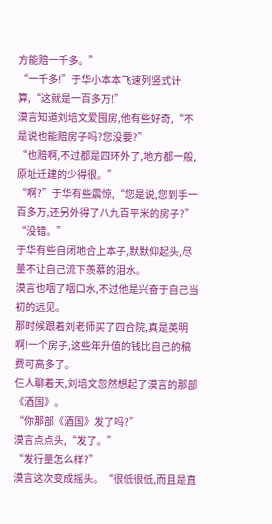方能赔一千多。”
“一千多!”于华小本本飞速列竖式计算,“这就是一百多万!”
漠言知道刘培文爱囤房,他有些好奇,“不是说也能赔房子吗?您没要?”
“也赔啊,不过都是四环外了,地方都一般,原址迁建的少得很。”
“啊?”于华有些震惊,“您是说,您到手一百多万,还另外得了八九百平米的房子?”
“没错。”
于华有些自闭地合上本子,默默仰起头,尽量不让自己流下羡慕的泪水。
漠言也咽了咽口水,不过他是兴奋于自己当初的远见。
那时候跟着刘老师买了四合院,真是英明啊!一个房子,这些年升值的钱比自己的稿费可高多了。
仨人聊着天,刘培文忽然想起了漠言的那部《酒国》。
“你那部《酒国》发了吗?”
漠言点点头,“发了。”
“发行量怎么样?”
漠言这次变成摇头。“很低很低,而且是直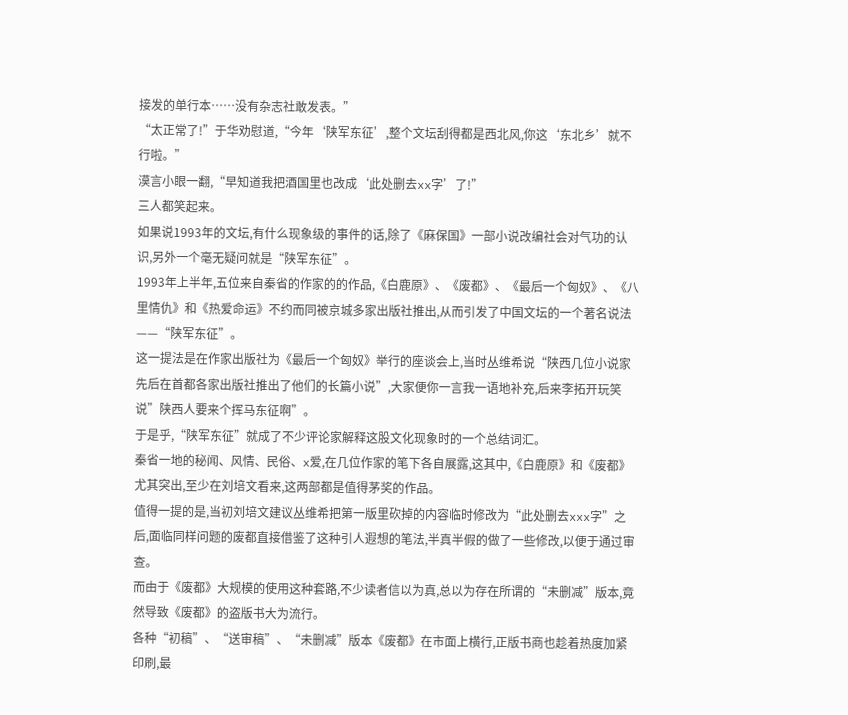接发的单行本……没有杂志社敢发表。”
“太正常了!”于华劝慰道,“今年‘陕军东征’,整个文坛刮得都是西北风,你这‘东北乡’就不行啦。”
漠言小眼一翻,“早知道我把酒国里也改成‘此处删去xx字’了!”
三人都笑起来。
如果说1993年的文坛,有什么现象级的事件的话,除了《麻保国》一部小说改编社会对气功的认识,另外一个毫无疑问就是“陕军东征”。
1993年上半年,五位来自秦省的作家的的作品,《白鹿原》、《废都》、《最后一个匈奴》、《八里情仇》和《热爱命运》不约而同被京城多家出版社推出,从而引发了中国文坛的一个著名说法——“陕军东征”。
这一提法是在作家出版社为《最后一个匈奴》举行的座谈会上,当时丛维希说“陕西几位小说家先后在首都各家出版社推出了他们的长篇小说”,大家便你一言我一语地补充,后来李拓开玩笑说”陕西人要来个挥马东征啊”。
于是乎,“陕军东征”就成了不少评论家解释这股文化现象时的一个总结词汇。
秦省一地的秘闻、风情、民俗、x爱,在几位作家的笔下各自展露,这其中,《白鹿原》和《废都》尤其突出,至少在刘培文看来,这两部都是值得茅奖的作品。
值得一提的是,当初刘培文建议丛维希把第一版里砍掉的内容临时修改为“此处删去xxx字”之后,面临同样问题的废都直接借鉴了这种引人遐想的笔法,半真半假的做了一些修改,以便于通过审查。
而由于《废都》大规模的使用这种套路,不少读者信以为真,总以为存在所谓的“未删减”版本,竟然导致《废都》的盗版书大为流行。
各种“初稿”、“送审稿”、“未删减”版本《废都》在市面上横行,正版书商也趁着热度加紧印刷,最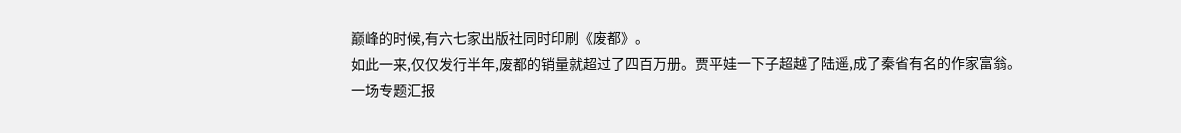巅峰的时候,有六七家出版社同时印刷《废都》。
如此一来,仅仅发行半年,废都的销量就超过了四百万册。贾平娃一下子超越了陆遥,成了秦省有名的作家富翁。
一场专题汇报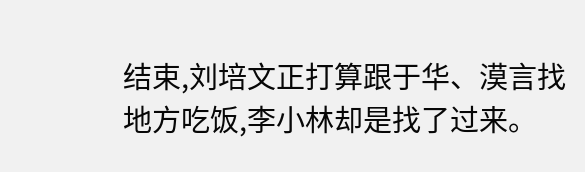结束,刘培文正打算跟于华、漠言找地方吃饭,李小林却是找了过来。